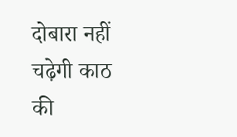दोबारा नहीं चढ़ेगी काठ की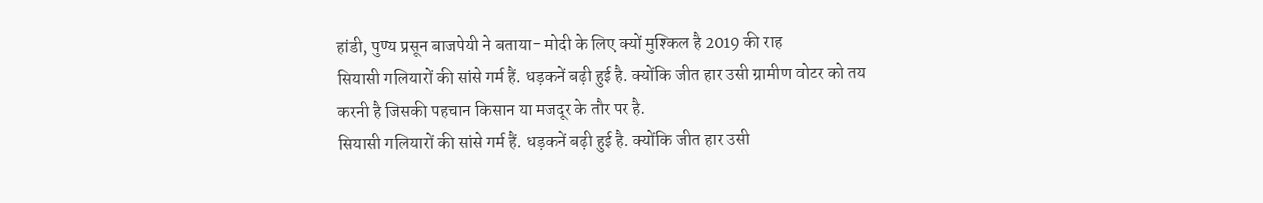हांडी, पुण्य प्रसून बाजपेयी ने बताया- मोदी के लिए क्यों मुश्किल है 2019 की राह
सियासी गलियारों की सांसे गर्म हैं. धड़कनें बढ़ी हुई है. क्योंकि जीत हार उसी ग्रामीण वोटर को तय करनी है जिसकी पहचान किसान या मजदूर के तौर पर है.
सियासी गलियारों की सांसे गर्म हैं. धड़कनें बढ़ी हुई है. क्योंकि जीत हार उसी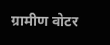ग्रामीण वोटर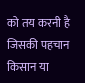को तय करनी है जिसकी पहचान किसान या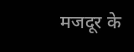मजदूर के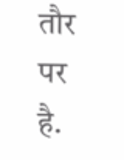तौर पर है.